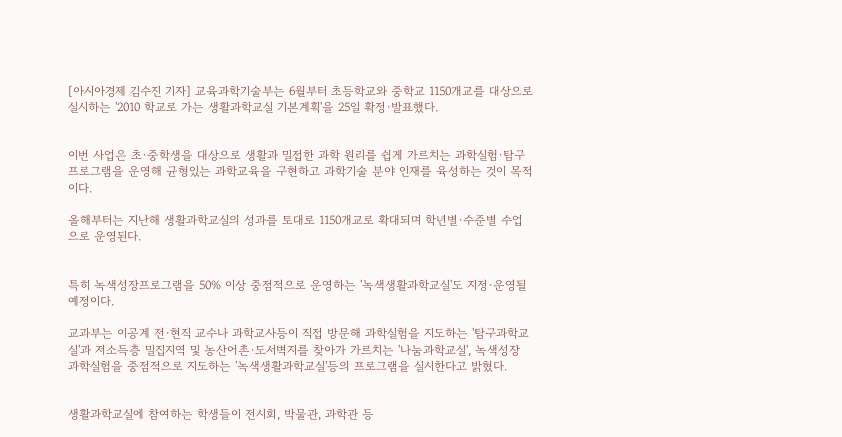[아시아경제 김수진 기자] 교육과학기술부는 6월부터 초등학교와 중학교 1150개교를 대상으로 실시하는 '2010 학교로 가는 생활과학교실 기본계획'을 25일 확정·발표했다.


이번 사업은 초·중학생을 대상으로 생활과 밀접한 과학 원리를 쉽게 가르치는 과학실험·탐구 프로그램을 운영해 균형있는 과학교육을 구현하고 과학기술 분야 인재를 육성하는 것이 목적이다.

올해부터는 지난해 생활과학교실의 성과를 토대로 1150개교로 확대되며 학년별·수준별 수업으로 운영된다.


특히 녹색성장프로그램을 50% 이상 중점적으로 운영하는 '녹색생활과학교실'도 지정·운영될 예정이다.

교과부는 이공계 전·현직 교수나 과학교사등이 직접 방문해 과학실험을 지도하는 '탐구과학교실'과 저소득층 밀집지역 및 농산어촌·도서벽지를 찾아가 가르치는 '나눔과학교실', 녹색성장 과학실험을 중점적으로 지도하는 '녹색생활과학교실'등의 프로그램을 실시한다고 밝혔다.


생활과학교실에 참여하는 학생들이 전시회, 박물관, 과학관 등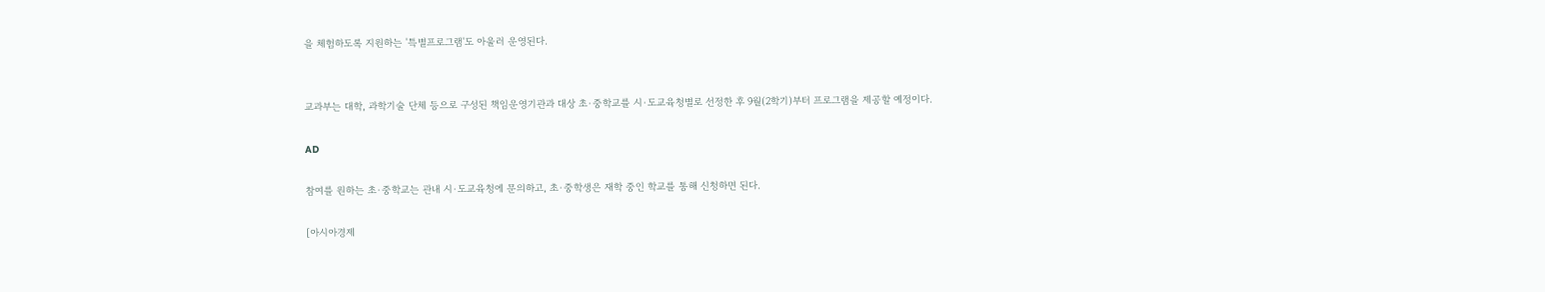을 체험하도록 지원하는 '특별프로그램'도 아울러 운영된다.


교과부는 대학, 과학기술 단체 등으로 구성된 책임운영기관과 대상 초·중학교를 시·도교육청별로 선정한 후 9월(2학기)부터 프로그램을 제공할 예정이다.

AD

참여를 원하는 초·중학교는 관내 시·도교육청에 문의하고, 초·중학생은 재학 중인 학교를 통해 신청하면 된다.

[아시아경제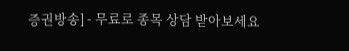증권방송] - 무료로 종목 상담 받아보세요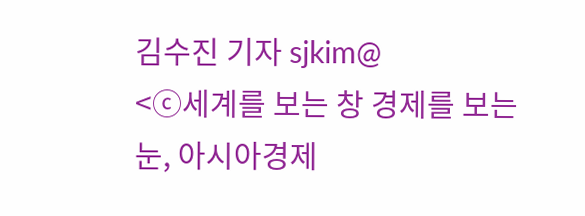김수진 기자 sjkim@
<ⓒ세계를 보는 창 경제를 보는 눈, 아시아경제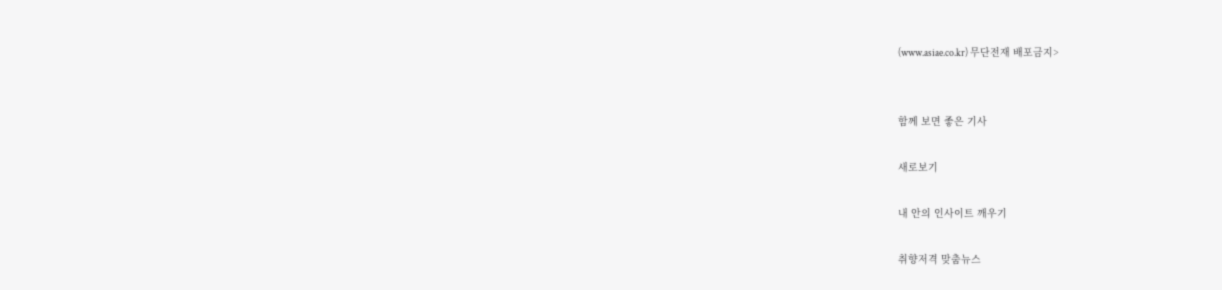(www.asiae.co.kr) 무단전재 배포금지>


함께 보면 좋은 기사

새로보기

내 안의 인사이트 깨우기

취향저격 맞춤뉴스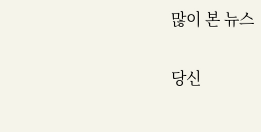많이 본 뉴스

당신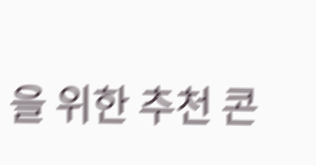을 위한 추천 콘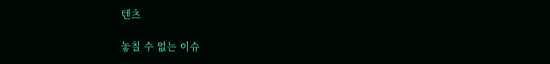텐츠

놓칠 수 없는 이슈